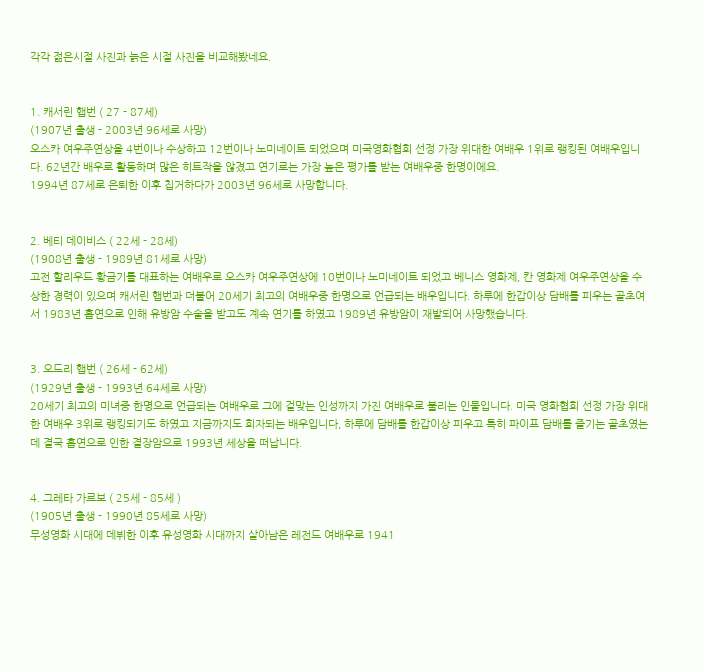각각 젊은시절 사진과 늙은 시절 사진을 비교해봤네요.


1. 캐서린 햅번 ( 27 - 87세)
(1907년 출생 - 2003년 96세로 사망)
오스카 여우주연상을 4번이나 수상하고 12번이나 노미네이트 되었으며 미국영화협회 선정 가장 위대한 여배우 1위로 랭킹된 여배우입니다. 62년간 배우로 활동하며 많은 히트작을 않겼고 연기로는 가장 높은 평가를 받는 여배우중 한명이에요.
1994년 87세로 은퇴한 이후 칩거하다가 2003년 96세로 사망합니다.


2. 베티 데이비스 ( 22세 - 28세)
(1908년 출생 - 1989년 81세로 사망)
고전 할리우드 황금기를 대표하는 여배우로 오스카 여우주연상에 10번이나 노미네이트 되었고 베니스 영화제, 칸 영화제 여우주연상을 수상한 경력이 있으며 캐서린 햅번과 더불어 20세기 최고의 여배우중 한명으로 언급되는 배우입니다. 하루에 한갑이상 담배를 피우는 골초여서 1983년 흡연으로 인해 유방암 수술을 받고도 계속 연기를 하였고 1989년 유방암이 재발되어 사망했습니다.


3. 오드리 햅번 ( 26세 - 62세)
(1929년 출생 - 1993년 64세로 사망)
20세기 최고의 미녀중 한명으로 언급되는 여배우로 그에 걸맞는 인성까지 가진 여배우로 불리는 인물입니다. 미국 영화협회 선정 가장 위대한 여배우 3위로 랭킹되기도 하였고 지금까지도 회자되는 배우입니다, 하루에 담배를 한갑이상 피우고 특히 파이프 담배를 즐기는 골초였는데 결국 흡연으로 인한 결장암으로 1993년 세상을 떠납니다.


4. 그레타 가르보 ( 25세 - 85세 )
(1905년 출생 - 1990년 85세로 사망)
무성영화 시대에 데뷔한 이후 유성영화 시대까지 살아남은 레전드 여배우로 1941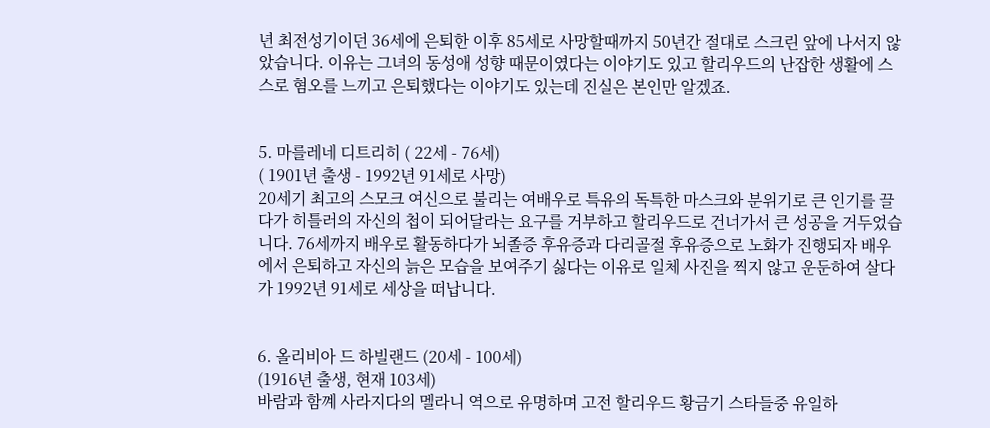년 최전성기이던 36세에 은퇴한 이후 85세로 사망할때까지 50년간 절대로 스크린 앞에 나서지 않았습니다. 이유는 그녀의 동성애 성향 때문이였다는 이야기도 있고 할리우드의 난잡한 생활에 스스로 혐오를 느끼고 은퇴했다는 이야기도 있는데 진실은 본인만 알겠죠.


5. 마를레네 디트리히 ( 22세 - 76세)
( 1901년 출생 - 1992년 91세로 사망)
20세기 최고의 스모크 여신으로 불리는 여배우로 특유의 독특한 마스크와 분위기로 큰 인기를 끌다가 히틀러의 자신의 첩이 되어달라는 요구를 거부하고 할리우드로 건너가서 큰 성공을 거두었습니다. 76세까지 배우로 활동하다가 뇌졸증 후유증과 다리골절 후유증으로 노화가 진행되자 배우에서 은퇴하고 자신의 늙은 모습을 보여주기 싫다는 이유로 일체 사진을 찍지 않고 운둔하여 살다가 1992년 91세로 세상을 떠납니다.


6. 올리비아 드 하빌랜드 (20세 - 100세)
(1916년 출생, 현재 103세)
바람과 함꼐 사라지다의 멜라니 역으로 유명하며 고전 할리우드 황금기 스타들중 유일하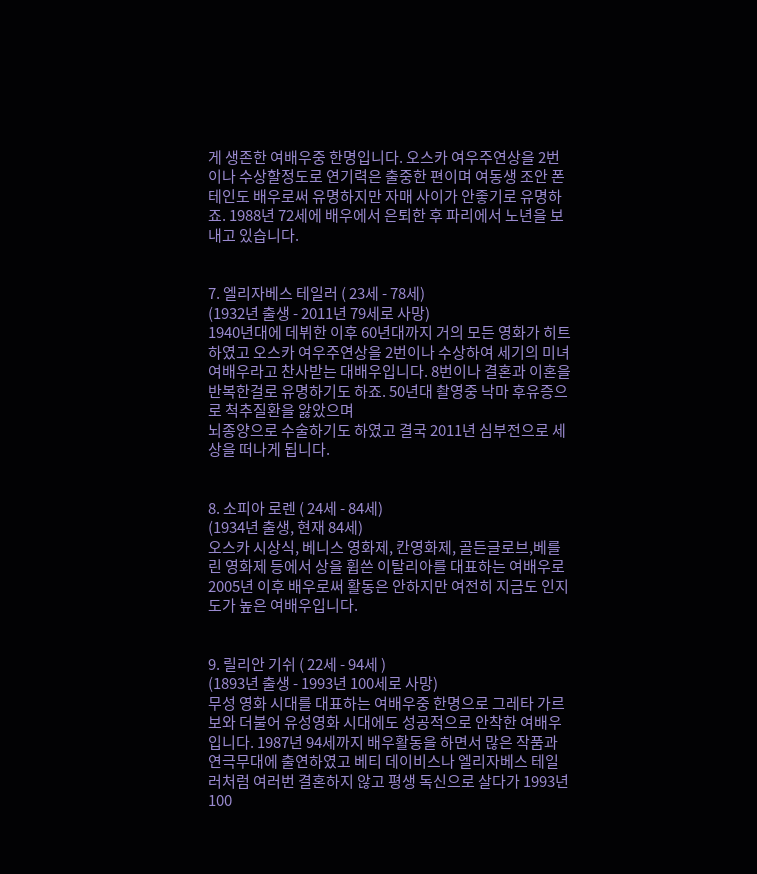게 생존한 여배우중 한명입니다. 오스카 여우주연상을 2번이나 수상할정도로 연기력은 출중한 편이며 여동생 조안 폰테인도 배우로써 유명하지만 자매 사이가 안좋기로 유명하죠. 1988년 72세에 배우에서 은퇴한 후 파리에서 노년을 보내고 있습니다.


7. 엘리자베스 테일러 ( 23세 - 78세)
(1932년 출생 - 2011년 79세로 사망)
1940년대에 데뷔한 이후 60년대까지 거의 모든 영화가 히트하였고 오스카 여우주연상을 2번이나 수상하여 세기의 미녀여배우라고 찬사받는 대배우입니다. 8번이나 결혼과 이혼을 반복한걸로 유명하기도 하죠. 50년대 촬영중 낙마 후유증으로 척추질환을 앓았으며
뇌종양으로 수술하기도 하였고 결국 2011년 심부전으로 세상을 떠나게 됩니다.


8. 소피아 로렌 ( 24세 - 84세)
(1934년 출생, 현재 84세)
오스카 시상식, 베니스 영화제, 칸영화제, 골든글로브,베를린 영화제 등에서 상을 휩쓴 이탈리아를 대표하는 여배우로 2005년 이후 배우로써 활동은 안하지만 여전히 지금도 인지도가 높은 여배우입니다.


9. 릴리안 기쉬 ( 22세 - 94세 )
(1893년 출생 - 1993년 100세로 사망)
무성 영화 시대를 대표하는 여배우중 한명으로 그레타 가르보와 더불어 유성영화 시대에도 성공적으로 안착한 여배우입니다. 1987년 94세까지 배우활동을 하면서 많은 작품과 연극무대에 출연하였고 베티 데이비스나 엘리자베스 테일러처럼 여러번 결혼하지 않고 평생 독신으로 살다가 1993년 100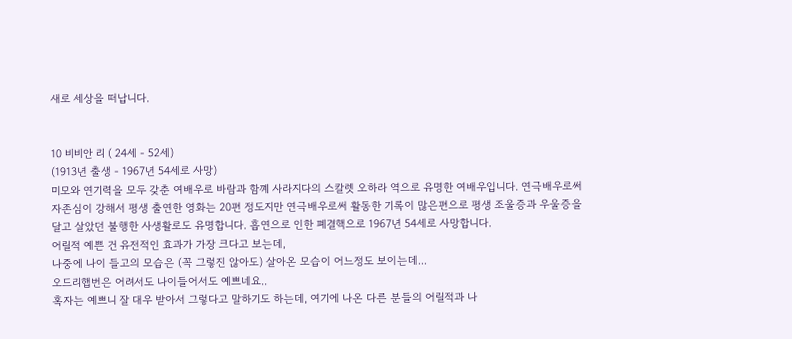새로 세상을 떠납니다.


10 비비안 리 ( 24세 - 52세)
(1913년 출생 - 1967년 54세로 사망)
미모와 연기력을 모두 갖춘 여배우로 바람과 함꼐 사라지다의 스칼렛 오하라 역으로 유명한 여배우입니다. 연극배우로써 자존심이 강해서 평생 출연한 영화는 20편 정도지만 연극배우로써 활동한 기록이 많은편으로 평생 조울증과 우울증을 달고 살았던 불행한 사생활로도 유명합니다. 흡연으로 인한 폐결핵으로 1967년 54세로 사망합니다.
어릴적 예쁜 건 유전적인 효과가 가장 크다고 보는데,
나중에 나이 들고의 모습은 (꼭 그렇진 않아도) 살아온 모습이 어느정도 보이는데...
오드리햅번은 어려서도 나이들어서도 예쁘네요..
혹자는 예쁘니 잘 대우 받아서 그렇다고 말하기도 하는데, 여기에 나온 다른 분들의 어릴적과 나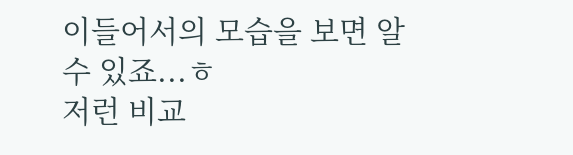이들어서의 모습을 보면 알 수 있죠...ㅎ
저런 비교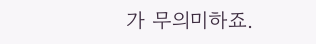가 무의미하죠.